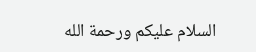السلام عليكم ورحمة الله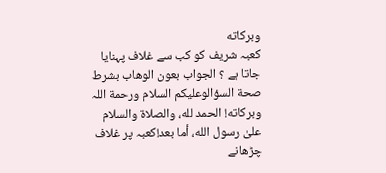وبركاته
کعبہ شریف کو کب سے غلاف پہنایا جاتا ہے ؟ الجواب بعون الوهاب بشرط صحة السؤالوعلیکم السلام ورحمة اللہ وبرکاته! الحمد لله، والصلاة والسلام علىٰ رسول الله، أما بعد!کعبہ پر غلاف چڑھانے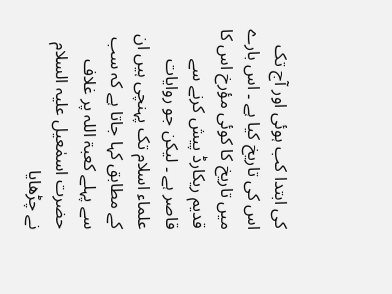کی ابتدا کب ہوئی اور آج تک اس کی تاریخ کیا ہے ۔ اس بارے میں تاریخ کا کوئی مؤرخ اس کا قدیم ریکارڈ پیش کرنے سے قاصر ہے ۔ لیکن جو روایات علماء اسلام تک پہنچی ہیں ان کے مطابق کہا جاتا ہے کہ سب سے پہلے کعبۃ اللہ پر غلاف حضرت اسمٰعیل علیہ السلام نے چڑھایا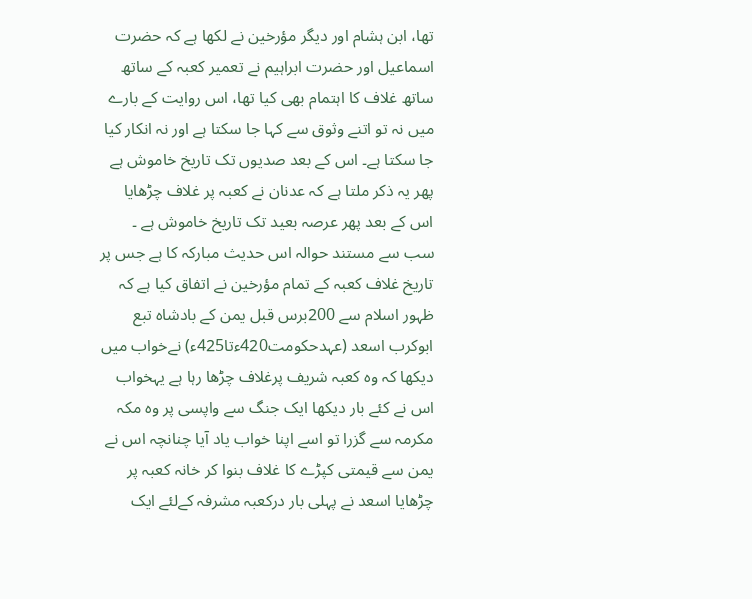تھا، ابن ہشام اور دیگر مؤرخین نے لکھا ہے کہ حضرت اسماعیل اور حضرت ابراہیم نے تعمیر کعبہ کے ساتھ ساتھ غلاف کا اہتمام بھی کیا تھا، اس روایت کے بارے میں نہ تو اتنے وثوق سے کہا جا سکتا ہے اور نہ انکار کیا جا سکتا ہے۔ اس کے بعد صدیوں تک تاریخ خاموش ہے پھر یہ ذکر ملتا ہے کہ عدنان نے کعبہ پر غلاف چڑھایا اس کے بعد پھر عرصہ بعید تک تاریخ خاموش ہے ۔ سب سے مستند حوالہ اس حدیث مبارکہ کا ہے جس پر تاریخ غلاف کعبہ کے تمام مؤرخین نے اتفاق کیا ہے کہ ظہور اسلام سے 200برس قبل یمن کے بادشاہ تبع ابوکرب اسعد (عہدحکومت420ءتا425ء) نےخواب میں دیکھا کہ وہ کعبہ شریف پرغلاف چڑھا رہا ہے یہخواب اس نے کئے بار دیکھا ایک جنگ سے واپسی پر وہ مکہ مکرمہ سے گزرا تو اسے اپنا خواب یاد آیا چنانچہ اس نے یمن سے قیمتی کپڑے کا غلاف بنوا کر خانہ کعبہ پر چڑھایا اسعد نے پہلی بار درکعبہ مشرفہ کےلئے ایک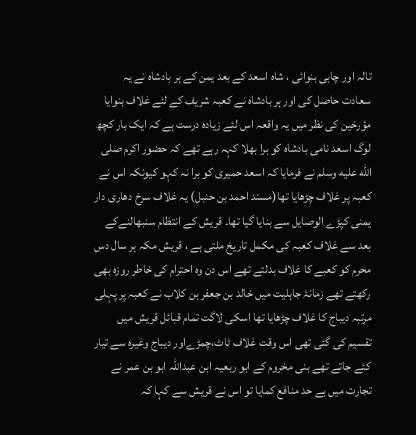تالہ اور چابی بنوائی ، شاہ اسعد کے بعد یمن کے ہر بادشاہ نے یہ سعادت حاصل کی اور ہر بادشاہ نے کعبہ شریف کے لئے غلاف بنوایا مؤرخین کی نظر میں یہ واقعہ اس لئے زیادہ درست ہے کہ ایک بار کچھ لوگ اسعد نامی بادشاہ کو برا بھلا کہہ رہے تھے کہ حضور اکرم صلى الله عليه وسلم نے فرمایا کہ اسعد حمیری کو برا نہ کہو کیونکہ اس نے کعبہ پر غلاف چڑھایا تھا(مسند احمد بن حنبل) یہ غلاف سرخ دھاری دار یمنی کپڑے الوصایل سے بنایا گیا تھا۔ قریش کے انتظام سنبھالنےکے بعد سے غلاف کعبہ کی مکمل تاریخ ملتی ہے ، قریش مکہ ہر سال دس محرم کو کعبے کا غلاف بدلتے تھے اس دن وہ احترام کی خاطر روزہ بھی رکھتے تھے زمانۂ جاہلیت میں خالد بن جعفر بن کلاب نے کعبہ پر پہلی مرتبہ دیباج کا غلاف چڑھایا تھا اسکی لاگت تمام قبائل قریش میں تقسیم کی گئی تھی اس وقت غلاف ٹاٹ،چمڑےاور دیباج وغیرہ سے تیار کئے جاتے تھے بنی مخروم کے ابو ربعیہ ابن عبداللہ ابو بن عمر نے تجارت میں بے حد منافع کمایا تو اس نے قریش سے کہا کہ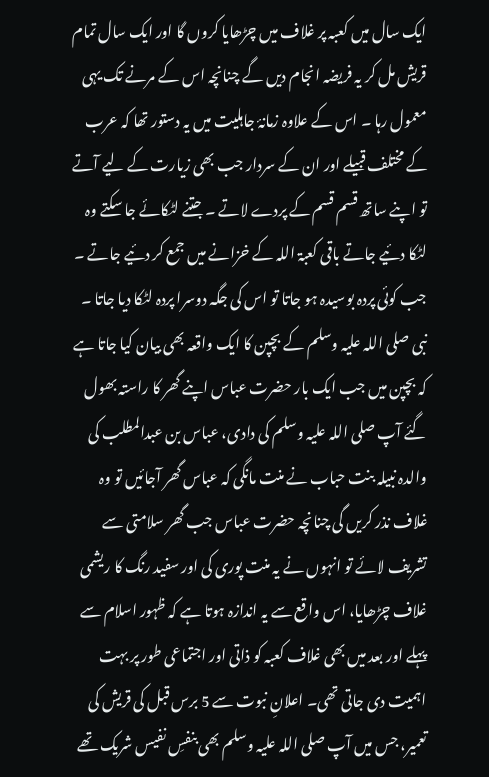ایک سال میں کعبہ پر غلاف میں چڑھایا کروں گا اور ایک سال تمام قریش مل کر یہ فریضہ انجام دیں گے چنانچہ اس کے مرنے تک یہی معمول رہا ۔ اس کے علاوہ زمانۂ جاہلیت میں یہ دستور تھا کہ عرب کے مختلف قبیلے اور ان کے سردار جب بھی زیارت کے لیے آتے تو اپنے ساتھ قسم قسم کے پردے لاتے ۔ جتنے لٹکائے جا سکتے وہ لٹکا دئیے جاتے باقی کعبۃ اللہ کے خزانے میں جمع کر دئیے جاتے ۔ جب کوئی پردہ بوسیدہ ہو جاتا تو اس کی جگہ دوسرا پردہ لٹکا دیا جاتا ۔ نبی صلی اللہ علیہ وسلم کے بچپن کا ایک واقعہ بھی بیان کیا جاتا ہے کہ بچپن میں جب ایک بار حضرت عباس اپنے گھر کا راستہ بھول گئے آپ صلی اللہ علیہ وسلم کی دادی، عباس بن عبدالمطلب کی والدہ نبیلہ بنت حباب نے منت مانگی کہ عباس گھر آجائیں تو وہ غلاف نذر کریں گی چنانچہ حضرت عباس جب گھر سلامتی سے تشریف لائے تو انہوں نے یہ منت پوری کی اور سفید رنگ کا ریشمی غلاف چڑھایا، اس واقع سے یہ اندازہ ہوتا ہے کہ ظہور اسلام سے پہلے اور بعد میں بھی غلاف کعبہ کو ذاتی اور اجتماعی طور پر بہت اہمیت دی جاتی تھی۔ اعلانِ نبوت سے 5 برس قبل کی قریش کی تعمیر، جس میں آپ صلی اللہ علیہ وسلم بھی بنفسِ نفیس شریک تھے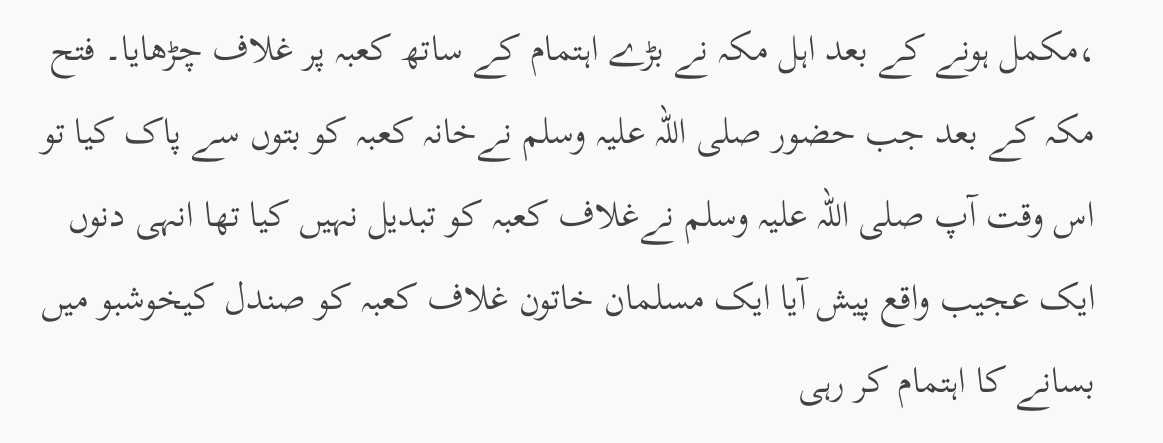،مکمل ہونے کے بعد اہل مکہ نے بڑے اہتمام کے ساتھ کعبہ پر غلاف چڑھایا۔ فتح مکہ کے بعد جب حضور صلی اللہ علیہ وسلم نےخانہ کعبہ کو بتوں سے پاک کیا تو اس وقت آپ صلی اللہ علیہ وسلم نےغلاف کعبہ کو تبدیل نہیں کیا تھا انہی دنوں ایک عجیب واقع پیش آیا ایک مسلمان خاتون غلاف کعبہ کو صندل کیخوشبو میں بسانے کا اہتمام کر رہی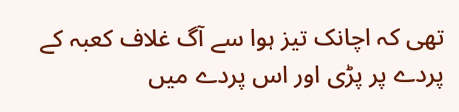تھی کہ اچانک تیز ہوا سے آگ غلاف کعبہ کے پردے پر پڑی اور اس پردے میں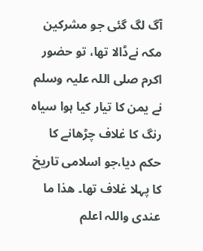آگ لگ گئی جو مشرکین مکہ نےڈالا تھا، تو حضور اکرم صلی اللہ علیہ وسلم نے یمن کا تیار کیا ہوا سیاہ رنگ کا غلاف چڑھانے کا حکم دیا،جو اسلامی تاریخ کا پہلا غلاف تھا۔ ھذا ما عندی واللہ اعلم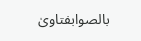بالصوابفتاویٰ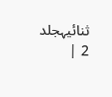ثنائیہجلد 2 |